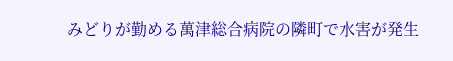みどりが勤める萬津総合病院の隣町で水害が発生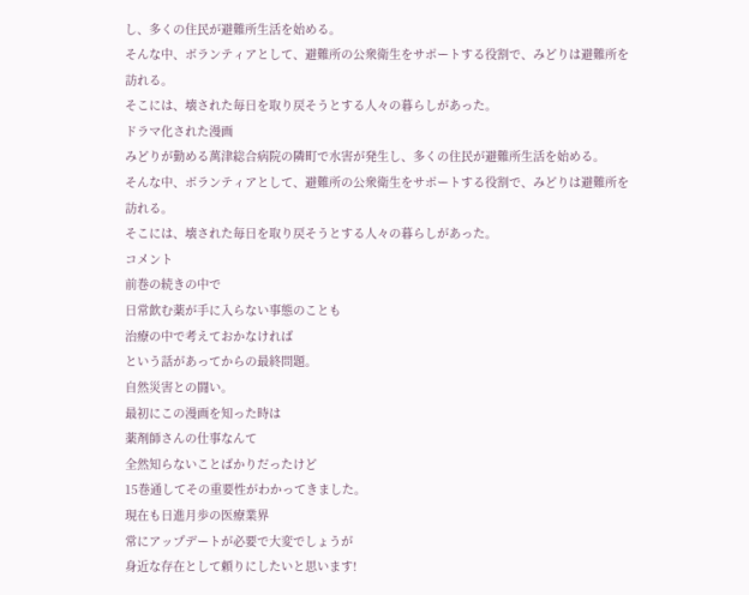し、多くの住民が避難所生活を始める。
そんな中、ボランティアとして、避難所の公衆衛生をサポートする役割で、みどりは避難所を訪れる。
そこには、壊された毎日を取り戻そうとする人々の暮らしがあった。
ドラマ化された漫画
みどりが勤める萬津総合病院の隣町で水害が発生し、多くの住民が避難所生活を始める。
そんな中、ボランティアとして、避難所の公衆衛生をサポートする役割で、みどりは避難所を訪れる。
そこには、壊された毎日を取り戻そうとする人々の暮らしがあった。
コメント
前巻の続きの中で
日常飲む薬が手に入らない事態のことも
治療の中で考えておかなければ
という話があってからの最終問題。
自然災害との闘い。
最初にこの漫画を知った時は
薬剤師さんの仕事なんて
全然知らないことばかりだったけど
15巻通してその重要性がわかってきました。
現在も日進月歩の医療業界
常にアップデートが必要で大変でしょうが
身近な存在として頼りにしたいと思います!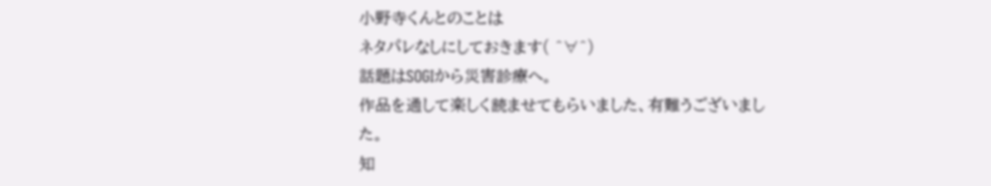小野寺くんとのことは
ネタパレなしにしておきます( ^∀^)
話題はSOGIから災害診療へ。
作品を通して楽しく読ませてもらいました、有難うございました。
知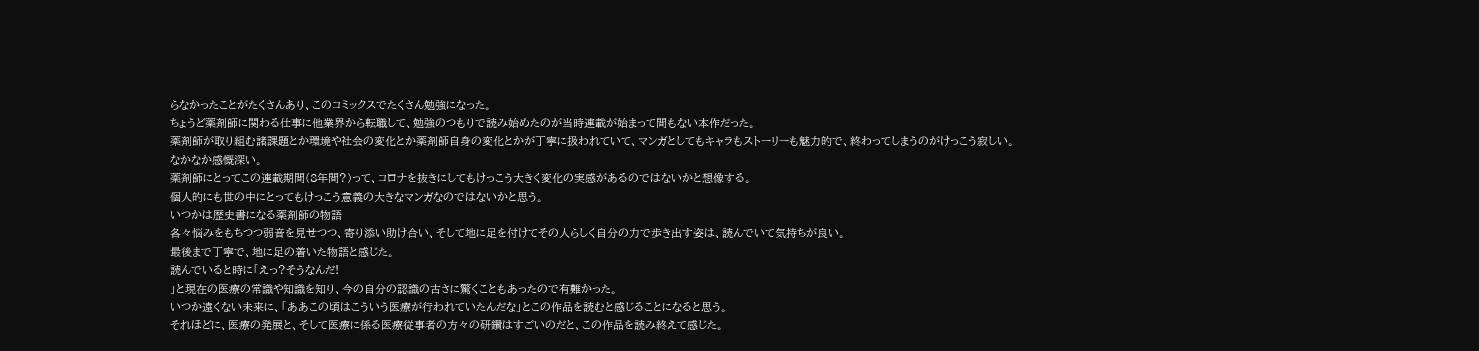らなかったことがたくさんあり、このコミックスでたくさん勉強になった。
ちょうど薬剤師に関わる仕事に他業界から転職して、勉強のつもりで読み始めたのが当時連載が始まって間もない本作だった。
薬剤師が取り組む諸課題とか環境や社会の変化とか薬剤師自身の変化とかが丁寧に扱われていて、マンガとしてもキャラもストーリーも魅力的で、終わってしまうのがけっこう寂しい。
なかなか感慨深い。
薬剤師にとってこの連載期間(8年間?)って、コロナを抜きにしてもけっこう大きく変化の実感があるのではないかと想像する。
個人的にも世の中にとってもけっこう意義の大きなマンガなのではないかと思う。
いつかは歴史書になる薬剤師の物語
各々悩みをもちつつ弱音を見せつつ、寄り添い助け合い、そして地に足を付けてその人らしく自分の力で歩き出す姿は、読んでいて気持ちが良い。
最後まで丁寧で、地に足の着いた物語と感じた。
読んでいると時に「えっ?そうなんだ!
」と現在の医療の常識や知識を知り、今の自分の認識の古さに驚くこともあったので有難かった。
いつか遠くない未来に、「ああこの頃はこういう医療が行われていたんだな」とこの作品を読むと感じることになると思う。
それほどに、医療の発展と、そして医療に係る医療従事者の方々の研鑽はすごいのだと、この作品を読み終えて感じた。